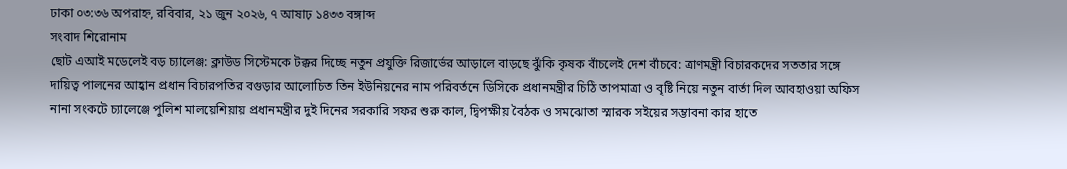ঢাকা ০৩:৩৬ অপরাহ্ন, রবিবার, ২১ জুন ২০২৬, ৭ আষাঢ় ১৪৩৩ বঙ্গাব্দ
সংবাদ শিরোনাম
ছোট এআই মডেলেই বড় চ্যালেঞ্জ: ক্লাউড সিস্টেমকে টক্কর দিচ্ছে নতুন প্রযুক্তি রিজার্ভের আড়ালে বাড়ছে ঝুঁকি কৃষক বাঁচলেই দেশ বাঁচবে: ত্রাণমন্ত্রী বিচারকদের সততার সঙ্গে দায়িত্ব পালনের আহ্বান প্রধান বিচারপতির বগুড়ার আলোচিত তিন ইউনিয়নের নাম পরিবর্তনে ডিসিকে প্রধানমন্ত্রীর চিঠি তাপমাত্রা ও বৃষ্টি নিয়ে নতুন বার্তা দিল আবহাওয়া অফিস নানা সংকটে চ্যালেঞ্জে পুলিশ মালয়েশিয়ায় প্রধানমন্ত্রীর দুই দিনের সরকারি সফর শুরু কাল, দ্বিপক্ষীয় বৈঠক ও সমঝোতা স্মারক সইয়ের সম্ভাবনা কার হাতে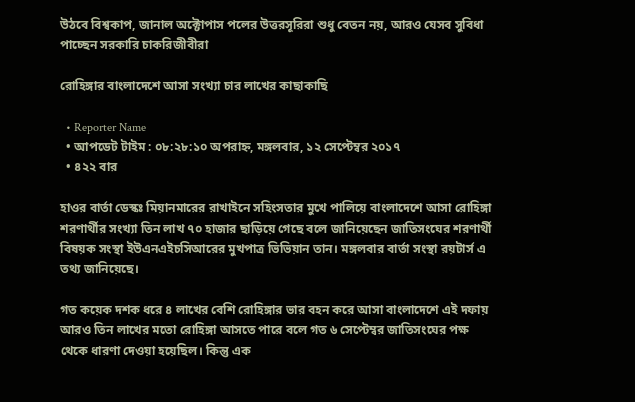উঠবে বিশ্বকাপ, জানাল অক্টোপাস পলের উত্তরসূরিরা শুধু বেতন নয়, আরও যেসব সুবিধা পাচ্ছেন সরকারি চাকরিজীবীরা

রোহিঙ্গার বাংলাদেশে আসা সংখ্যা চার লাখের কাছাকাছি

  • Reporter Name
  • আপডেট টাইম : ০৮:২৮:১০ অপরাহ্ন, মঙ্গলবার, ১২ সেপ্টেম্বর ২০১৭
  • ৪২২ বার

হাওর বার্তা ডেস্কঃ মিয়ানমারের রাখাইনে সহিংসতার মুখে পালিয়ে বাংলাদেশে আসা রোহিঙ্গা শরণার্থীর সংখ্যা তিন লাখ ৭০ হাজার ছাড়িয়ে গেছে বলে জানিয়েছেন জাতিসংঘের শরণার্থী বিষয়ক সংস্থা ইউএনএইচসিআরের মুখপাত্র ভিভিয়ান তান। মঙ্গলবার বার্তা সংস্থা রয়টার্স এ তথ্য জানিয়েছে।

গত কয়েক দশক ধরে ৪ লাখের বেশি রোহিঙ্গার ভার বহন করে আসা বাংলাদেশে এই দফায় আরও তিন লাখের মতো রোহিঙ্গা আসতে পারে বলে গত ৬ সেপ্টেম্বর জাতিসংঘের পক্ষ থেকে ধারণা দেওয়া হয়েছিল। কিন্তু এক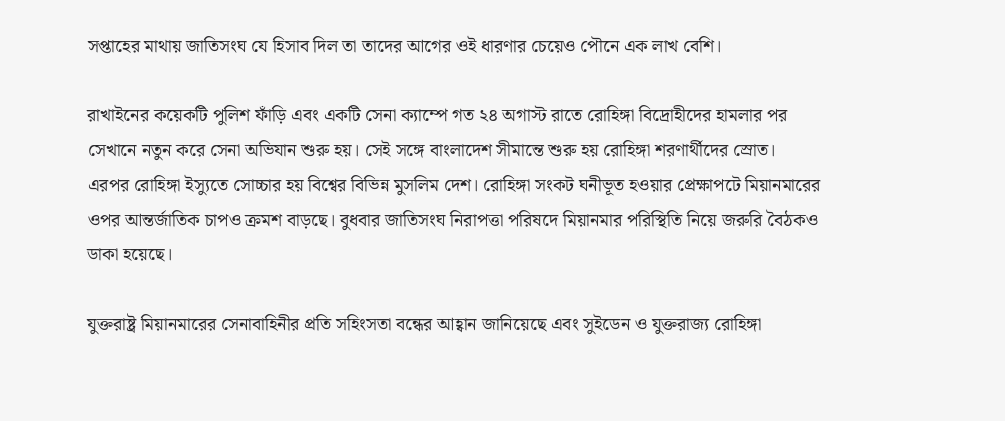সপ্তাহের মাথায় জাতিসংঘ যে হিসাব দিল তা তাদের আগের ওই ধারণার চেয়েও পৌনে এক লাখ বেশি।

রাখাইনের কয়েকটি পুলিশ ফাঁড়ি এবং একটি সেনা ক্যাম্পে গত ২৪ অগাস্ট রাতে রোহিঙ্গা বিদ্রোহীদের হামলার পর সেখানে নতুন করে সেনা অভিযান শুরু হয়। সেই সঙ্গে বাংলাদেশ সীমান্তে শুরু হয় রোহিঙ্গা শরণার্থীদের স্রোত। এরপর রোহিঙ্গা ইস্যুতে সোচ্চার হয় বিশ্বের বিভিন্ন মুসলিম দেশ। রোহিঙ্গা সংকট ঘনীভূত হওয়ার প্রেক্ষাপটে মিয়ানমারের ওপর আন্তর্জাতিক চাপও ক্রমশ বাড়ছে। বুধবার জাতিসংঘ নিরাপত্তা পরিষদে মিয়ানমার পরিস্থিতি নিয়ে জরুরি বৈঠকও ডাকা হয়েছে।

যুক্তরাষ্ট্র মিয়ানমারের সেনাবাহিনীর প্রতি সহিংসতা বন্ধের আহ্বান জানিয়েছে এবং সুইডেন ও যুক্তরাজ্য রোহিঙ্গা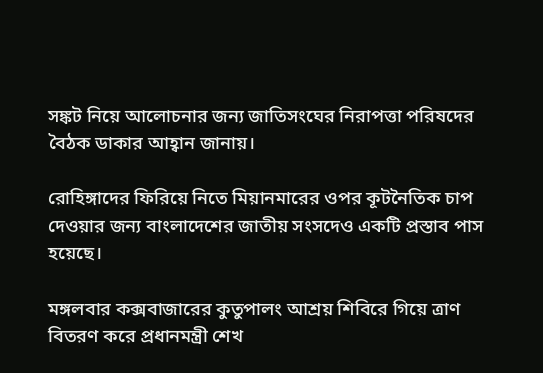সঙ্কট নিয়ে আলোচনার জন্য জাতিসংঘের নিরাপত্তা পরিষদের বৈঠক ডাকার আহ্বান জানায়।

রোহিঙ্গাদের ফিরিয়ে নিতে মিয়ানমারের ওপর কূটনৈতিক চাপ দেওয়ার জন্য বাংলাদেশের জাতীয় সংসদেও একটি প্রস্তাব পাস হয়েছে।

মঙ্গলবার কক্সবাজারের কুতুপালং আশ্রয় শিবিরে গিয়ে ত্রাণ বিতরণ করে প্রধানমন্ত্রী শেখ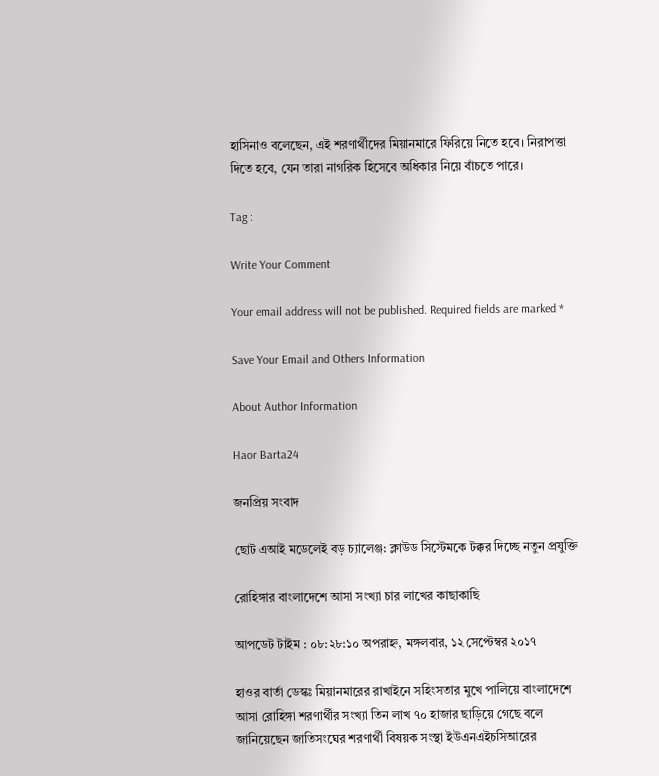হাসিনাও বলেছেন, এই শরণার্থীদের মিয়ানমারে ফিরিয়ে নিতে হবে। নিরাপত্তা দিতে হবে, যেন তারা নাগরিক হিসেবে অধিকার নিয়ে বাঁচতে পারে।

Tag :

Write Your Comment

Your email address will not be published. Required fields are marked *

Save Your Email and Others Information

About Author Information

Haor Barta24

জনপ্রিয় সংবাদ

ছোট এআই মডেলেই বড় চ্যালেঞ্জ: ক্লাউড সিস্টেমকে টক্কর দিচ্ছে নতুন প্রযুক্তি

রোহিঙ্গার বাংলাদেশে আসা সংখ্যা চার লাখের কাছাকাছি

আপডেট টাইম : ০৮:২৮:১০ অপরাহ্ন, মঙ্গলবার, ১২ সেপ্টেম্বর ২০১৭

হাওর বার্তা ডেস্কঃ মিয়ানমারের রাখাইনে সহিংসতার মুখে পালিয়ে বাংলাদেশে আসা রোহিঙ্গা শরণার্থীর সংখ্যা তিন লাখ ৭০ হাজার ছাড়িয়ে গেছে বলে জানিয়েছেন জাতিসংঘের শরণার্থী বিষয়ক সংস্থা ইউএনএইচসিআরের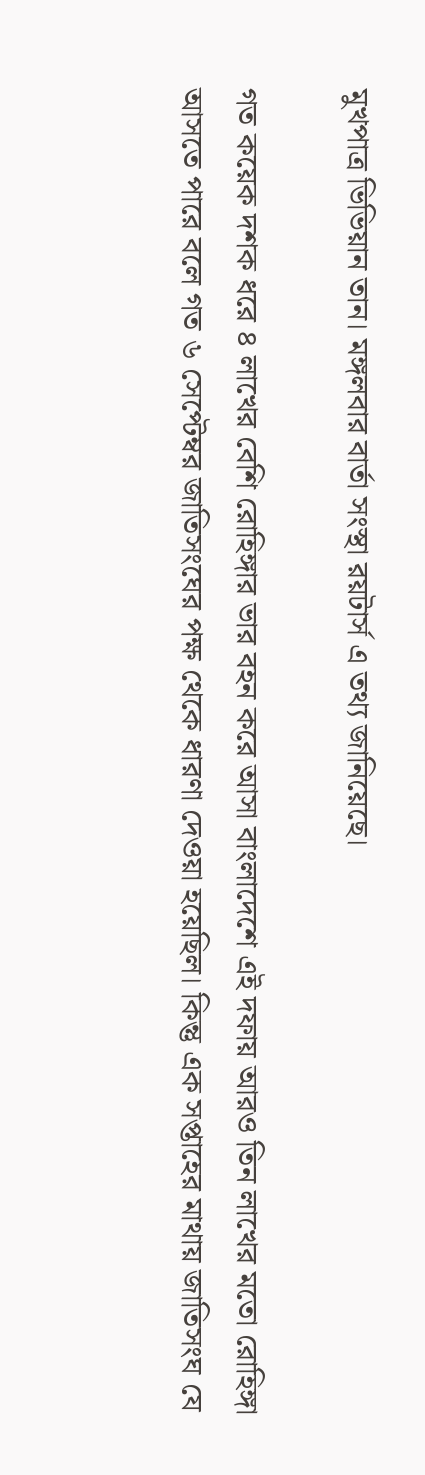মুখপাত্র ভিভিয়ান তান। মঙ্গলবার বার্তা সংস্থা রয়টার্স এ তথ্য জানিয়েছে।

গত কয়েক দশক ধরে ৪ লাখের বেশি রোহিঙ্গার ভার বহন করে আসা বাংলাদেশে এই দফায় আরও তিন লাখের মতো রোহিঙ্গা আসতে পারে বলে গত ৬ সেপ্টেম্বর জাতিসংঘের পক্ষ থেকে ধারণা দেওয়া হয়েছিল। কিন্তু এক সপ্তাহের মাথায় জাতিসংঘ যে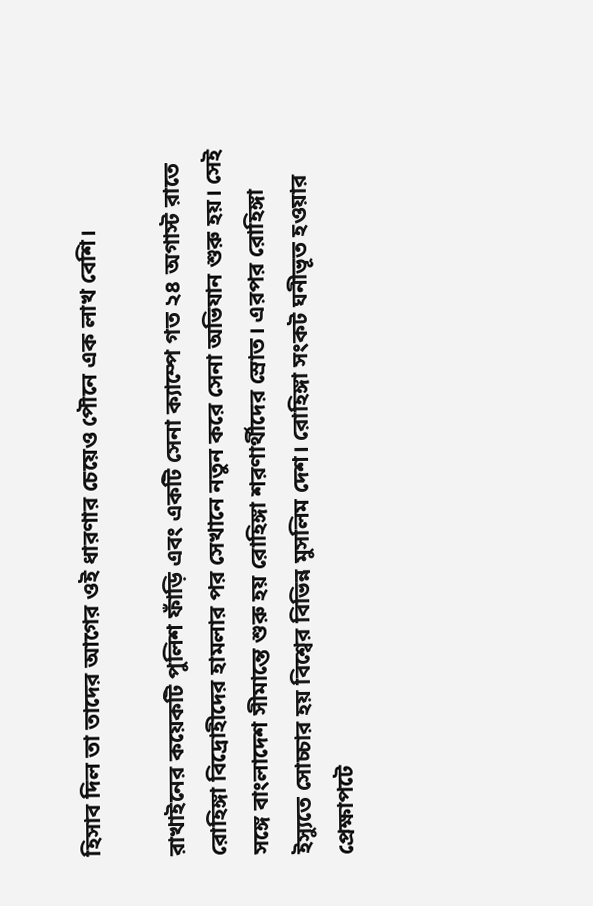হিসাব দিল তা তাদের আগের ওই ধারণার চেয়েও পৌনে এক লাখ বেশি।

রাখাইনের কয়েকটি পুলিশ ফাঁড়ি এবং একটি সেনা ক্যাম্পে গত ২৪ অগাস্ট রাতে রোহিঙ্গা বিদ্রোহীদের হামলার পর সেখানে নতুন করে সেনা অভিযান শুরু হয়। সেই সঙ্গে বাংলাদেশ সীমান্তে শুরু হয় রোহিঙ্গা শরণার্থীদের স্রোত। এরপর রোহিঙ্গা ইস্যুতে সোচ্চার হয় বিশ্বের বিভিন্ন মুসলিম দেশ। রোহিঙ্গা সংকট ঘনীভূত হওয়ার প্রেক্ষাপটে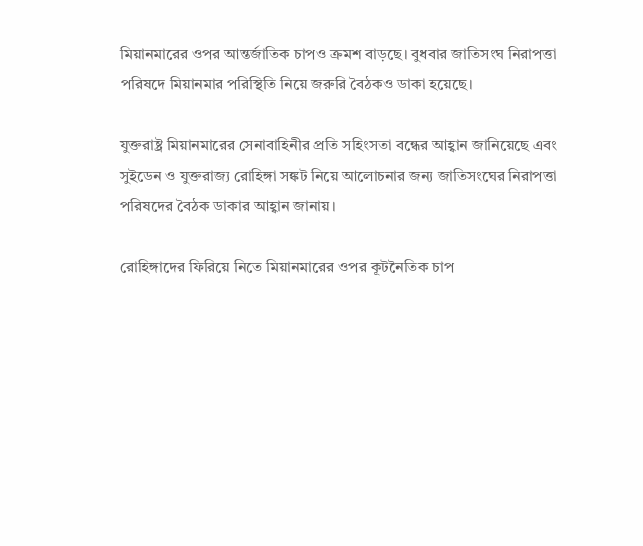মিয়ানমারের ওপর আন্তর্জাতিক চাপও ক্রমশ বাড়ছে। বুধবার জাতিসংঘ নিরাপত্তা পরিষদে মিয়ানমার পরিস্থিতি নিয়ে জরুরি বৈঠকও ডাকা হয়েছে।

যুক্তরাষ্ট্র মিয়ানমারের সেনাবাহিনীর প্রতি সহিংসতা বন্ধের আহ্বান জানিয়েছে এবং সুইডেন ও যুক্তরাজ্য রোহিঙ্গা সঙ্কট নিয়ে আলোচনার জন্য জাতিসংঘের নিরাপত্তা পরিষদের বৈঠক ডাকার আহ্বান জানায়।

রোহিঙ্গাদের ফিরিয়ে নিতে মিয়ানমারের ওপর কূটনৈতিক চাপ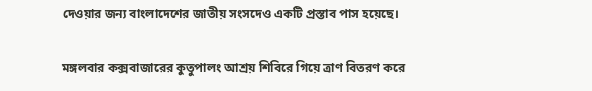দেওয়ার জন্য বাংলাদেশের জাতীয় সংসদেও একটি প্রস্তাব পাস হয়েছে।

মঙ্গলবার কক্সবাজারের কুতুপালং আশ্রয় শিবিরে গিয়ে ত্রাণ বিতরণ করে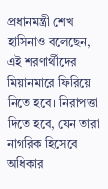প্রধানমন্ত্রী শেখ হাসিনাও বলেছেন, এই শরণার্থীদের মিয়ানমারে ফিরিয়ে নিতে হবে। নিরাপত্তা দিতে হবে, যেন তারা নাগরিক হিসেবে অধিকার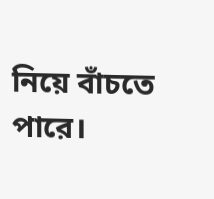নিয়ে বাঁচতে পারে।